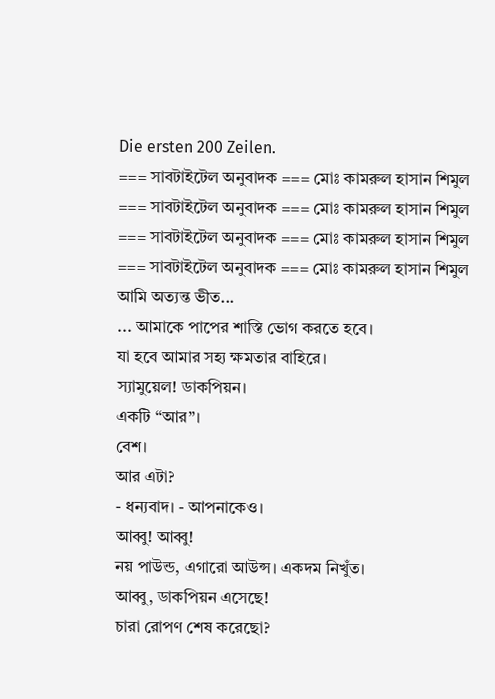Die ersten 200 Zeilen.
=== সাবটাইটেল অনুবাদক === মোঃ কামরুল হাসান শিমুল
=== সাবটাইটেল অনুবাদক === মোঃ কামরুল হাসান শিমুল
=== সাবটাইটেল অনুবাদক === মোঃ কামরুল হাসান শিমুল
=== সাবটাইটেল অনুবাদক === মোঃ কামরুল হাসান শিমুল
আমি অত্যন্ত ভীত...
... আমাকে পাপের শাস্তি ভোগ করতে হবে।
যা হবে আমার সহ্য ক্ষমতার বাহিরে।
স্যামুয়েল! ডাকপিয়ন।
একটি “আর”।
বেশ।
আর এটা?
- ধন্যবাদ। - আপনাকেও।
আব্বু! আব্বু!
নয় পাউন্ড, এগারো আউন্স। একদম নিখুঁত।
আব্বু, ডাকপিয়ন এসেছে!
চারা রোপণ শেষ করেছো?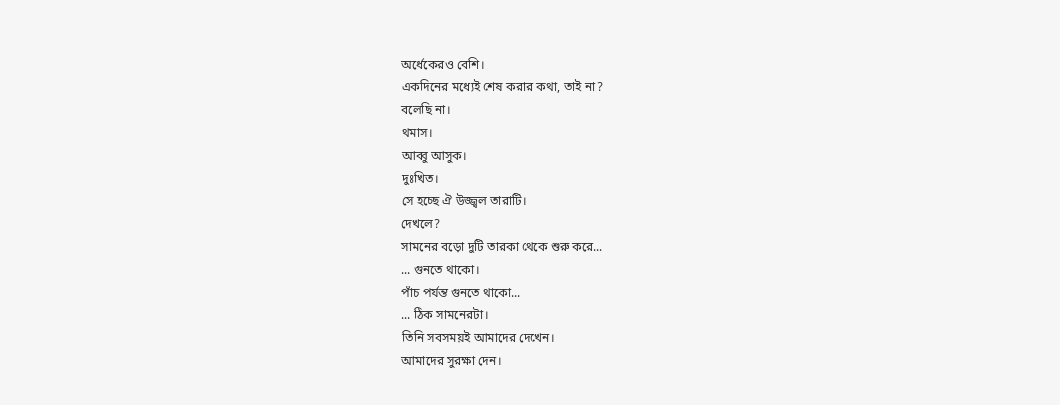অর্ধেকেরও বেশি।
একদিনের মধ্যেই শেষ করার কথা, তাই না?
বলেছি না।
থমাস।
আব্বু আসুক।
দুঃখিত।
সে হচ্ছে ঐ উজ্জ্বল তারাটি।
দেখলে?
সামনের বড়ো দুটি তারকা থেকে শুরু করে...
... গুনতে থাকো।
পাঁচ পর্যন্ত গুনতে থাকো...
... ঠিক সামনেরটা।
তিনি সবসময়ই আমাদের দেখেন।
আমাদের সুরক্ষা দেন।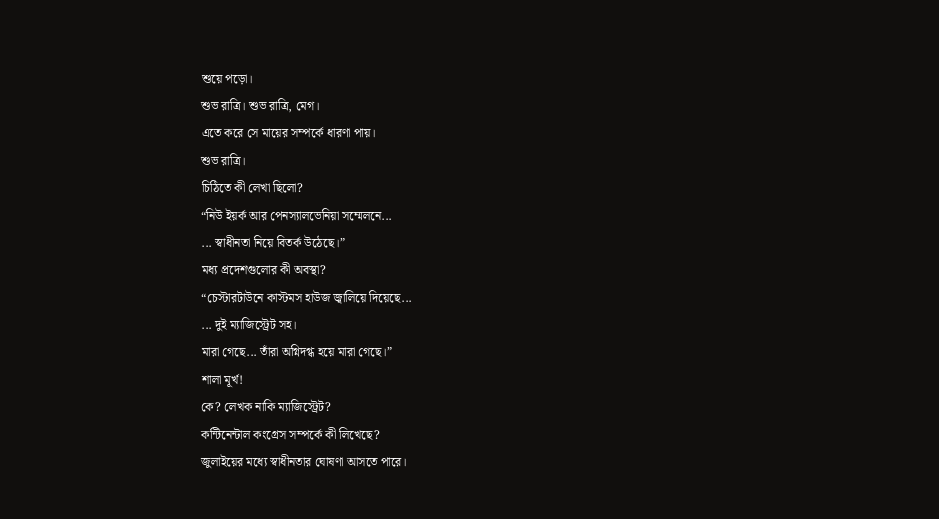শুয়ে পড়ো।
শুভ রাত্রি। শুভ রাত্রি, মেগ।
এতে করে সে মায়ের সম্পর্কে ধারণা পায়।
শুভ রাত্রি।
চিঠিতে কী লেখা ছিলো?
“নিউ ইয়র্ক আর পেনস্যালভেনিয়া সম্মেলনে...
... স্বাধীনতা নিয়ে বিতর্ক উঠেছে।”
মধ্য প্রদেশগুলোর কী অবস্থা?
“চেস্টারটাউনে কাস্টমস হাউজ জ্বালিয়ে দিয়েছে...
... দুই ম্যাজিস্ট্রেট সহ।
মারা গেছে... তাঁরা অগ্নিদগ্ধ হয়ে মারা গেছে।”
শালা মূর্খ!
কে? লেখক নাকি ম্যাজিস্ট্রেট?
কন্টিনেন্টাল কংগ্রেস সম্পর্কে কী লিখেছে?
জুলাইয়ের মধ্যে স্বাধীনতার ঘোষণা আসতে পারে।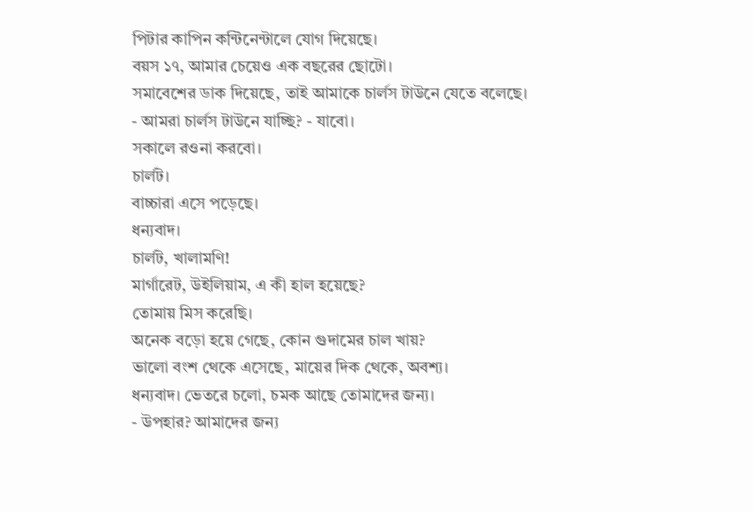পিটার কাপিন কন্টিনেন্টালে যোগ দিয়েছে।
বয়স ১৭, আমার চেয়েও এক বছরের ছোটো।
সমাবেশের ডাক দিয়েছে, তাই আমাকে চার্লস টাউনে যেতে বলেছে।
- আমরা চার্লস টাউনে যাচ্ছি? - যাবো।
সকালে রওনা করবো।
চার্লট।
বাচ্চারা এসে পড়েছে।
ধন্যবাদ।
চার্লট, খালামণি!
মার্গারেট, উইলিয়াম, এ কী হাল হয়েছে?
তোমায় মিস করেছি।
অনেক বড়ো হয়ে গেছে, কোন গুদামের চাল খায়?
ভালো বংশ থেকে এসেছে, মায়ের দিক থেকে, অবশ্য।
ধন্যবাদ। ভেতরে চলো, চমক আছে তোমাদের জন্য।
- উপহার? আমাদের জন্য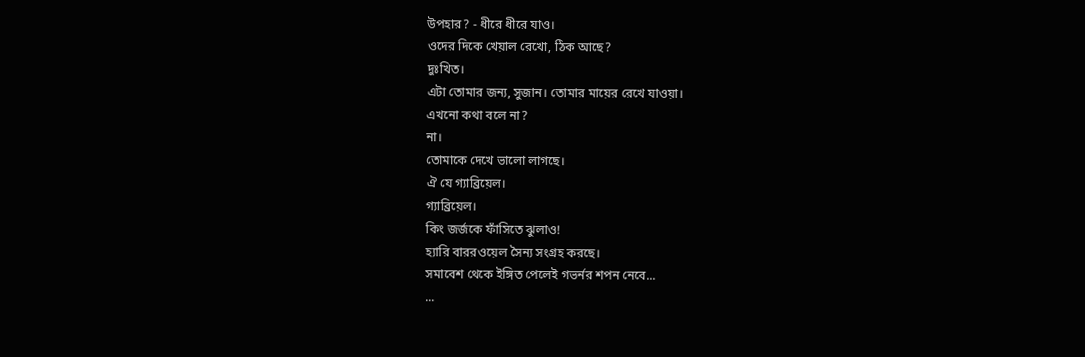উপহার? - ধীরে ধীরে যাও।
ওদের দিকে খেয়াল রেখো, ঠিক আছে?
দুঃখিত।
এটা তোমার জন্য, সুজান। তোমার মায়ের রেখে যাওয়া।
এখনো কথা বলে না?
না।
তোমাকে দেখে ভালো লাগছে।
ঐ যে গ্যাব্রিয়েল।
গ্যাব্রিয়েল।
কিং জর্জকে ফাঁসিতে ঝুলাও!
হ্যারি বাররওয়েল সৈন্য সংগ্রহ করছে।
সমাবেশ থেকে ইঙ্গিত পেলেই গভর্নর শপন নেবে...
...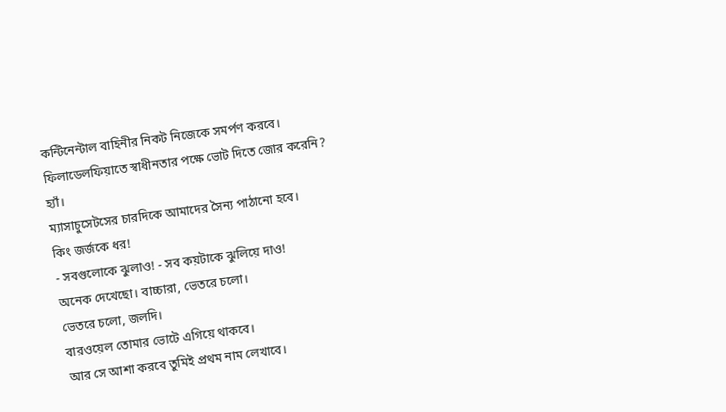কন্টিনেন্টাল বাহিনীর নিকট নিজেকে সমর্পণ করবে।
ফিলাডেলফিয়াতে স্বাধীনতার পক্ষে ভোট দিতে জোর করেনি?
হ্যাঁ।
ম্যাসাচুসেটসের চারদিকে আমাদের সৈন্য পাঠানো হবে।
কিং জর্জকে ধর!
- সবগুলোকে ঝুলাও! - সব কয়টাকে ঝুলিয়ে দাও!
অনেক দেখেছো। বাচ্চারা, ভেতরে চলো।
ভেতরে চলো, জলদি।
বারওয়েল তোমার ভোটে এগিয়ে থাকবে।
আর সে আশা করবে তুমিই প্রথম নাম লেখাবে।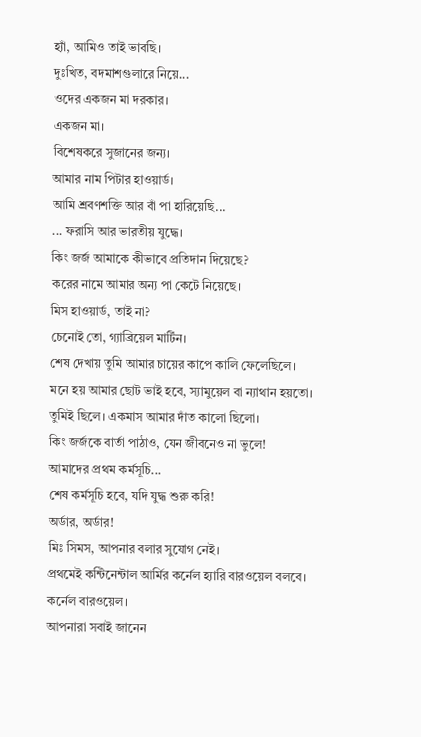হ্যাঁ, আমিও তাই ভাবছি।
দুঃখিত, বদমাশগুলারে নিয়ে...
ওদের একজন মা দরকার।
একজন মা।
বিশেষকরে সুজানের জন্য।
আমার নাম পিটার হাওয়ার্ড।
আমি শ্রবণশক্তি আর বাঁ পা হারিয়েছি...
... ফরাসি আর ভারতীয় যুদ্ধে।
কিং জর্জ আমাকে কীভাবে প্রতিদান দিয়েছে?
করের নামে আমার অন্য পা কেটে নিয়েছে।
মিস হাওয়ার্ড, তাই না?
চেনোই তো, গ্যাব্রিয়েল মার্টিন।
শেষ দেখায় তুমি আমার চায়ের কাপে কালি ফেলেছিলে।
মনে হয় আমার ছোট ভাই হবে, স্যামুয়েল বা ন্যাথান হয়তো।
তুমিই ছিলে। একমাস আমার দাঁত কালো ছিলো।
কিং জর্জকে বার্তা পাঠাও, যেন জীবনেও না ভুলে!
আমাদের প্রথম কর্মসূচি...
শেষ কর্মসূচি হবে, যদি যুদ্ধ শুরু করি!
অর্ডার, অর্ডার!
মিঃ সিমস, আপনার বলার সুযোগ নেই।
প্রথমেই কন্টিনেন্টাল আর্মির কর্নেল হ্যারি বারওয়েল বলবে।
কর্নেল বারওয়েল।
আপনারা সবাই জানেন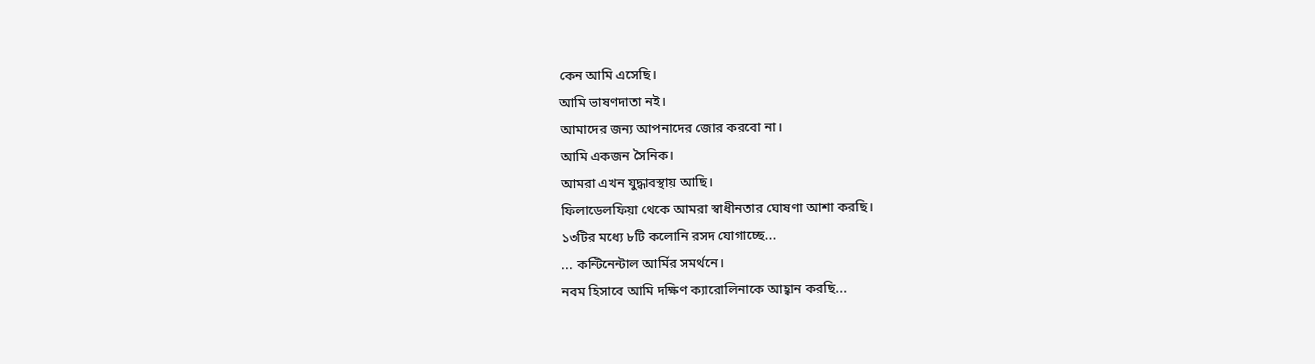কেন আমি এসেছি।
আমি ভাষণদাতা নই।
আমাদের জন্য আপনাদের জোর করবো না।
আমি একজন সৈনিক।
আমরা এখন যুদ্ধাবস্থায় আছি।
ফিলাডেলফিয়া থেকে আমরা স্বাধীনতার ঘোষণা আশা করছি।
১৩টির মধ্যে ৮টি কলোনি রসদ যোগাচ্ছে...
... কন্টিনেন্টাল আর্মির সমর্থনে।
নবম হিসাবে আমি দক্ষিণ ক্যারোলিনাকে আহ্বান করছি...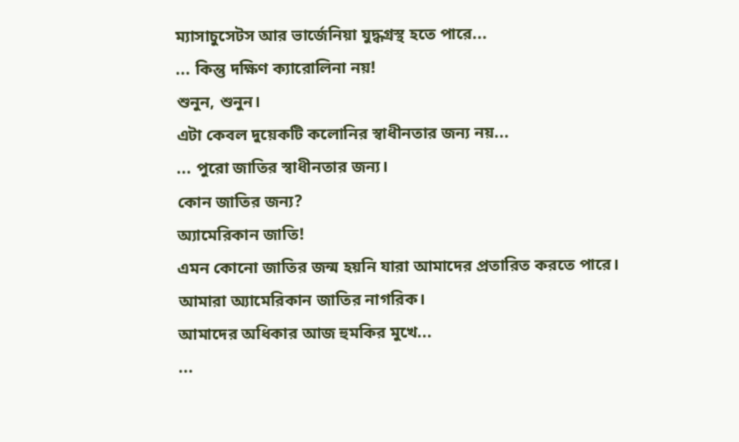ম্যাসাচুসেটস আর ভার্জেনিয়া যুদ্ধগ্রস্থ হতে পারে...
... কিন্তু দক্ষিণ ক্যারোলিনা নয়!
শুনুন, শুনুন।
এটা কেবল দুয়েকটি কলোনির স্বাধীনতার জন্য নয়...
... পুরো জাতির স্বাধীনতার জন্য।
কোন জাতির জন্য?
অ্যামেরিকান জাতি!
এমন কোনো জাতির জন্ম হয়নি যারা আমাদের প্রতারিত করতে পারে।
আমারা অ্যামেরিকান জাতির নাগরিক।
আমাদের অধিকার আজ হুমকির মুখে...
...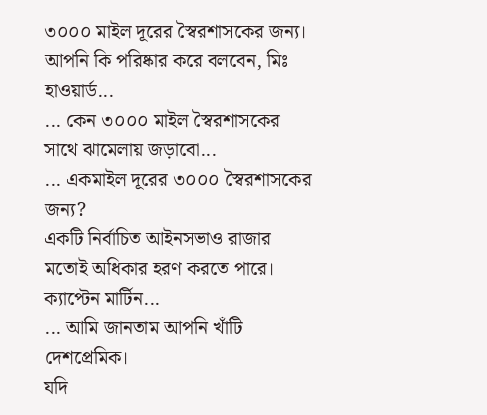৩০০০ মাইল দূরের স্বৈরশাসকের জন্য।
আপনি কি পরিষ্কার করে বলবেন, মিঃ হাওয়ার্ড...
... কেন ৩০০০ মাইল স্বৈরশাসকের সাথে ঝামেলায় জড়াবো...
... একমাইল দূরের ৩০০০ স্বৈরশাসকের জন্য?
একটি নির্বাচিত আইনসভাও রাজার মতোই অধিকার হরণ করতে পারে।
ক্যাপ্টেন মার্টিন...
... আমি জানতাম আপনি খাঁটি দেশপ্রেমিক।
যদি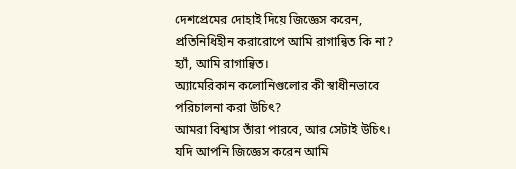দেশপ্রেমের দোহাই দিয়ে জিজ্ঞেস করেন, প্রতিনিধিহীন করারোপে আমি রাগান্বিত কি না?
হ্যাঁ, আমি রাগান্বিত।
অ্যামেরিকান কলোনিগুলোর কী স্বাধীনভাবে পরিচালনা করা উচিৎ?
আমরা বিশ্বাস তাঁরা পারবে, আর সেটাই উচিৎ।
যদি আপনি জিজ্ঞেস করেন আমি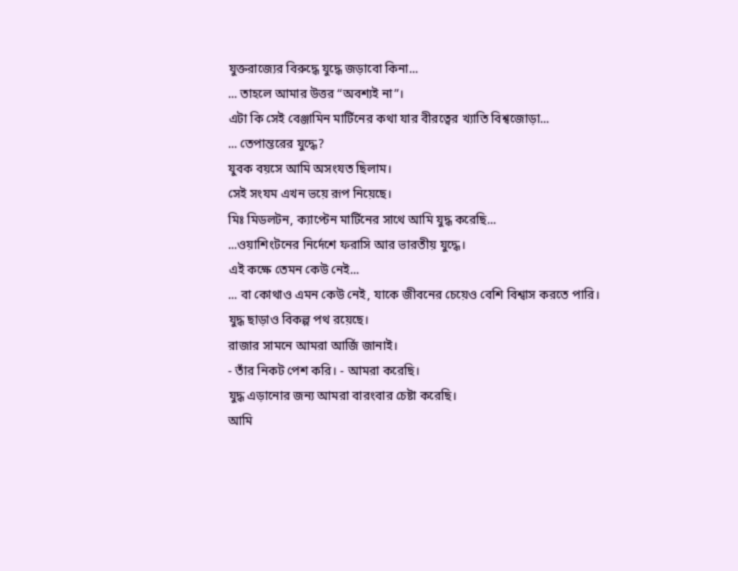যুক্তরাজ্যের বিরুদ্ধে যুদ্ধে জড়াবো কিনা...
... তাহলে আমার উত্তর “অবশ্যই না”।
এটা কি সেই বেঞ্জামিন মার্টিনের কথা যার বীরত্বের খ্যাতি বিশ্বজোড়া...
... তেপান্তরের যুদ্ধে?
যুবক বয়সে আমি অসংযত ছিলাম।
সেই সংযম এখন ভয়ে রূপ নিয়েছে।
মিঃ মিডলটন, ক্যাপ্টেন মার্টিনের সাথে আমি যুদ্ধ করেছি...
...ওয়াশিংটনের নির্দেশে ফরাসি আর ভারতীয় যুদ্ধে।
এই কক্ষে তেমন কেউ নেই...
... বা কোথাও এমন কেউ নেই, যাকে জীবনের চেয়েও বেশি বিশ্বাস করতে পারি।
যুদ্ধ ছাড়াও বিকল্প পথ রয়েছে।
রাজার সামনে আমরা আর্জি জানাই।
- তাঁর নিকট পেশ করি। - আমরা করেছি।
যুদ্ধ এড়ানোর জন্য আমরা বারংবার চেষ্টা করেছি।
আমি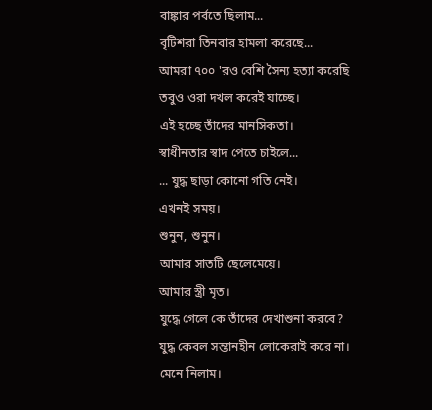বাঙ্কার পর্বতে ছিলাম...
বৃটিশরা তিনবার হামলা করেছে...
আমরা ৭০০ 'রও বেশি সৈন্য হত্যা করেছি তবুও ওরা দখল করেই যাচ্ছে।
এই হচ্ছে তাঁদের মানসিকতা।
স্বাধীনতার স্বাদ পেতে চাইলে...
... যুদ্ধ ছাড়া কোনো গতি নেই।
এখনই সময়।
শুনুন, শুনুন।
আমার সাতটি ছেলেমেয়ে।
আমার স্ত্রী মৃত।
যুদ্ধে গেলে কে তাঁদের দেখাশুনা করবে?
যুদ্ধ কেবল সন্তানহীন লোকেরাই করে না।
মেনে নিলাম।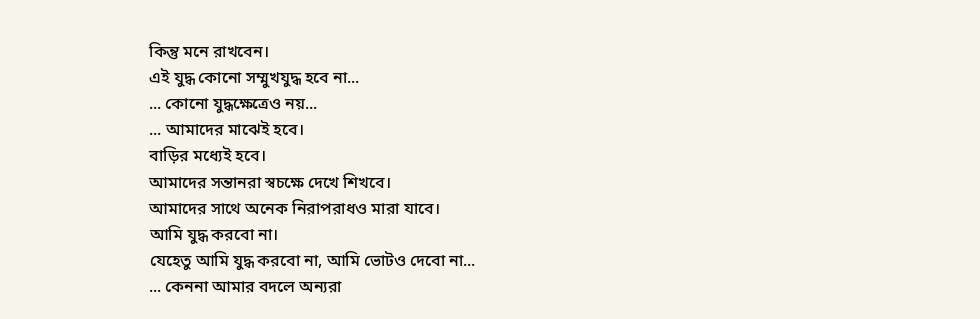কিন্তু মনে রাখবেন।
এই যুদ্ধ কোনো সম্মুখযুদ্ধ হবে না...
... কোনো যুদ্ধক্ষেত্রেও নয়...
... আমাদের মাঝেই হবে।
বাড়ির মধ্যেই হবে।
আমাদের সন্তানরা স্বচক্ষে দেখে শিখবে।
আমাদের সাথে অনেক নিরাপরাধও মারা যাবে।
আমি যুদ্ধ করবো না।
যেহেতু আমি যুদ্ধ করবো না, আমি ভোটও দেবো না...
... কেননা আমার বদলে অন্যরা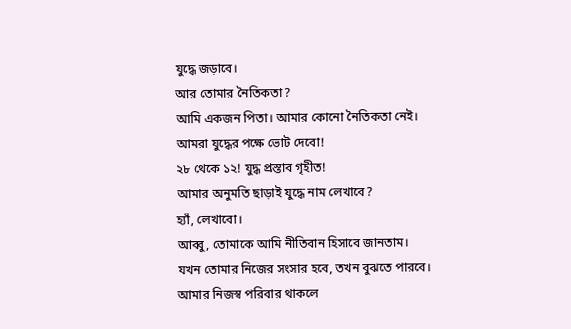যুদ্ধে জড়াবে।
আর তোমার নৈতিকতা?
আমি একজন পিতা। আমার কোনো নৈতিকতা নেই।
আমরা যুদ্ধের পক্ষে ভোট দেবো!
২৮ থেকে ১২! যুদ্ধ প্রস্তাব গৃহীত!
আমার অনুমতি ছাড়াই যুদ্ধে নাম লেখাবে?
হ্যাঁ, লেখাবো।
আব্বু, তোমাকে আমি নীতিবান হিসাবে জানতাম।
যখন তোমার নিজের সংসার হবে, তখন বুঝতে পারবে।
আমার নিজস্ব পরিবার থাকলে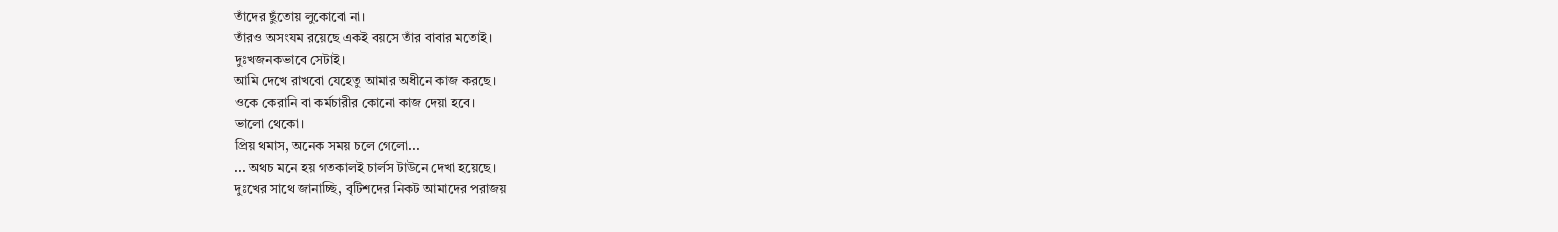তাঁদের ছুঁতোয় লুকোবো না।
তাঁরও অসংযম রয়েছে একই বয়সে তাঁর বাবার মতোই।
দুঃখজনকভাবে সেটাই।
আমি দেখে রাখবো যেহেতু আমার অধীনে কাজ করছে।
ওকে কেরানি বা কর্মচারীর কোনো কাজ দেয়া হবে।
ভালো থেকো।
প্রিয় থমাস, অনেক সময় চলে গেলো...
... অথচ মনে হয় গতকালই চার্লস টাউনে দেখা হয়েছে।
দুঃখের সাথে জানাচ্ছি, বৃটিশদের নিকট আমাদের পরাজয়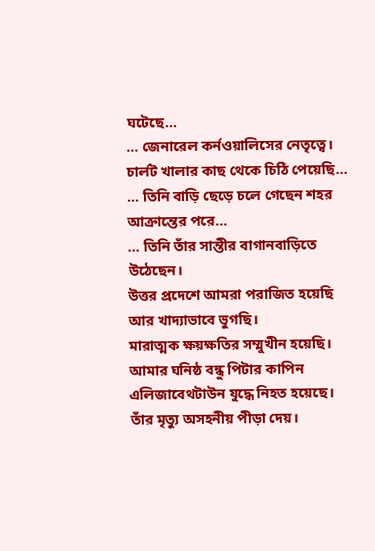ঘটেছে...
... জেনারেল কর্নওয়ালিসের নেতৃত্বে।
চার্লট খালার কাছ থেকে চিঠি পেয়েছি...
... তিনি বাড়ি ছেড়ে চলে গেছেন শহর আক্রান্তের পরে...
... তিনি তাঁর সান্তীর বাগানবাড়িতে উঠেছেন।
উত্তর প্রদেশে আমরা পরাজিত হয়েছি আর খাদ্যাভাবে ভুগছি।
মারাত্মক ক্ষয়ক্ষতির সম্মুখীন হয়েছি।
আমার ঘনিষ্ঠ বন্ধু পিটার কাপিন এলিজাবেথটাউন যুদ্ধে নিহত হয়েছে।
তাঁর মৃত্যু অসহনীয় পীড়া দেয়।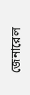জেনারেল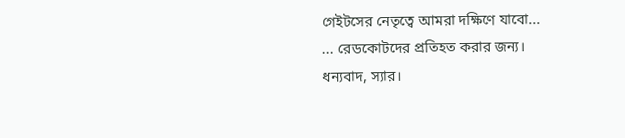গেইটসের নেতৃত্বে আমরা দক্ষিণে যাবো...
... রেডকোটদের প্রতিহত করার জন্য।
ধন্যবাদ, স্যার।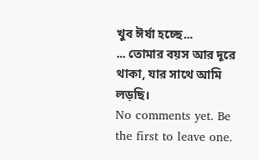খুব ঈর্ষা হচ্ছে...
... তোমার বয়স আর দূরে থাকা, যার সাথে আমি লড়ছি।
No comments yet. Be the first to leave one.